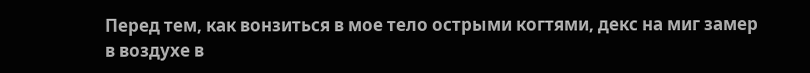Перед тем, как вонзиться в мое тело острыми когтями, декс на миг замер в воздухе в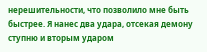нерешительности, что позволило мне быть быстрее. Я нанес два удара, отсекая демону ступню и вторым ударом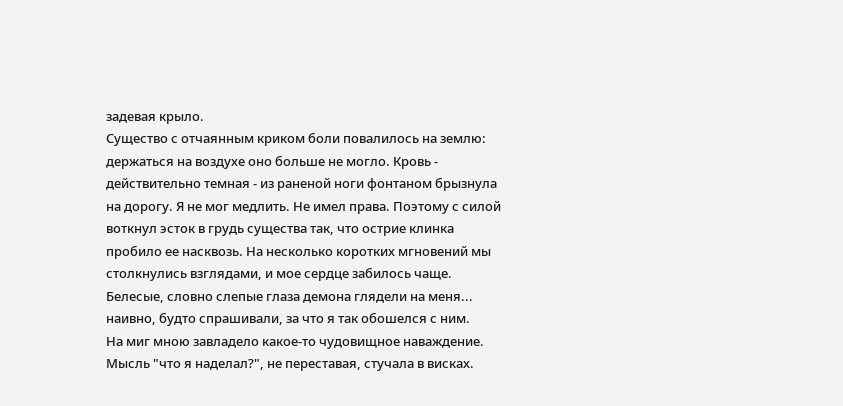задевая крыло.
Существо с отчаянным криком боли повалилось на землю: держаться на воздухе оно больше не могло. Кровь - действительно темная - из раненой ноги фонтаном брызнула на дорогу. Я не мог медлить. Не имел права. Поэтому с силой воткнул эсток в грудь существа так, что острие клинка пробило ее насквозь. На несколько коротких мгновений мы столкнулись взглядами, и мое сердце забилось чаще. Белесые, словно слепые глаза демона глядели на меня... наивно, будто спрашивали, за что я так обошелся с ним.
На миг мною завладело какое-то чудовищное наваждение. Мысль "что я наделал?", не переставая, стучала в висках.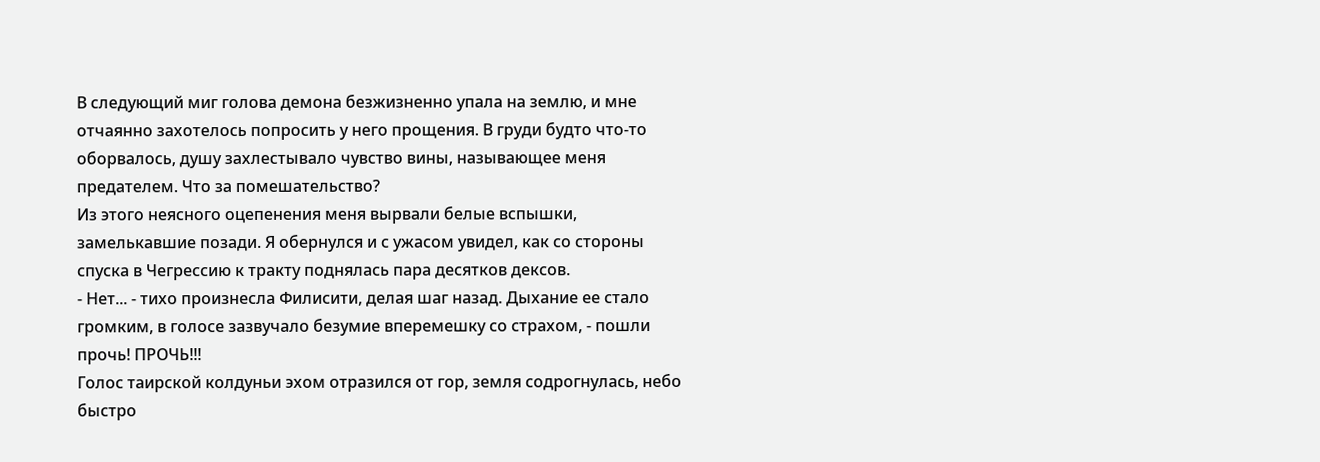В следующий миг голова демона безжизненно упала на землю, и мне отчаянно захотелось попросить у него прощения. В груди будто что-то оборвалось, душу захлестывало чувство вины, называющее меня предателем. Что за помешательство?
Из этого неясного оцепенения меня вырвали белые вспышки, замелькавшие позади. Я обернулся и с ужасом увидел, как со стороны спуска в Чегрессию к тракту поднялась пара десятков дексов.
- Нет... - тихо произнесла Филисити, делая шаг назад. Дыхание ее стало громким, в голосе зазвучало безумие вперемешку со страхом, - пошли прочь! ПРОЧЬ!!!
Голос таирской колдуньи эхом отразился от гор, земля содрогнулась, небо быстро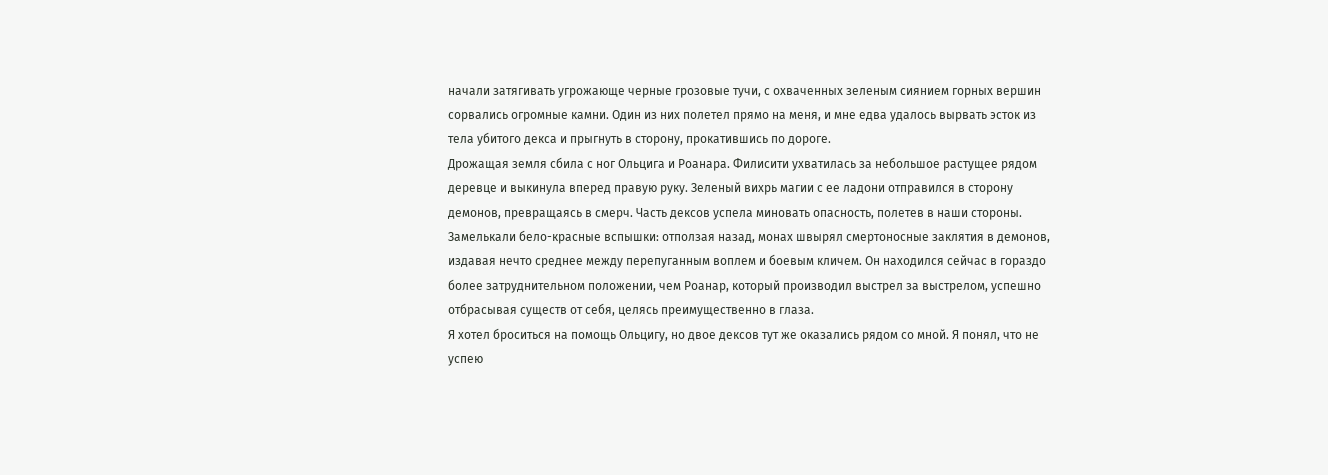начали затягивать угрожающе черные грозовые тучи, с охваченных зеленым сиянием горных вершин сорвались огромные камни. Один из них полетел прямо на меня, и мне едва удалось вырвать эсток из тела убитого декса и прыгнуть в сторону, прокатившись по дороге.
Дрожащая земля сбила с ног Ольцига и Роанара. Филисити ухватилась за небольшое растущее рядом деревце и выкинула вперед правую руку. Зеленый вихрь магии с ее ладони отправился в сторону демонов, превращаясь в смерч. Часть дексов успела миновать опасность, полетев в наши стороны.
Замелькали бело-красные вспышки: отползая назад, монах швырял смертоносные заклятия в демонов, издавая нечто среднее между перепуганным воплем и боевым кличем. Он находился сейчас в гораздо более затруднительном положении, чем Роанар, который производил выстрел за выстрелом, успешно отбрасывая существ от себя, целясь преимущественно в глаза.
Я хотел броситься на помощь Ольцигу, но двое дексов тут же оказались рядом со мной. Я понял, что не успею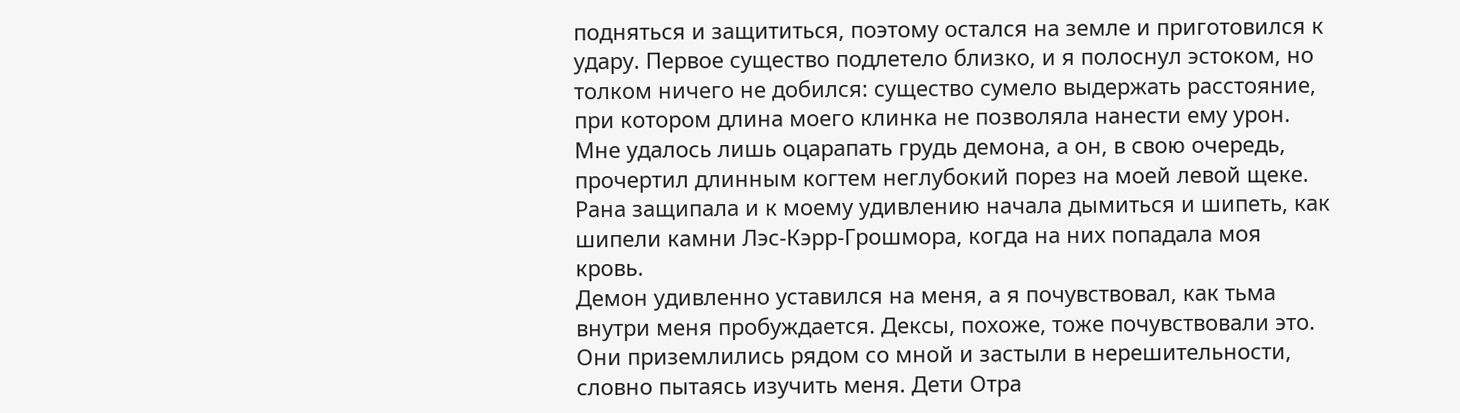подняться и защититься, поэтому остался на земле и приготовился к удару. Первое существо подлетело близко, и я полоснул эстоком, но толком ничего не добился: существо сумело выдержать расстояние, при котором длина моего клинка не позволяла нанести ему урон. Мне удалось лишь оцарапать грудь демона, а он, в свою очередь, прочертил длинным когтем неглубокий порез на моей левой щеке.
Рана защипала и к моему удивлению начала дымиться и шипеть, как шипели камни Лэс-Кэрр-Грошмора, когда на них попадала моя кровь.
Демон удивленно уставился на меня, а я почувствовал, как тьма внутри меня пробуждается. Дексы, похоже, тоже почувствовали это. Они приземлились рядом со мной и застыли в нерешительности, словно пытаясь изучить меня. Дети Отра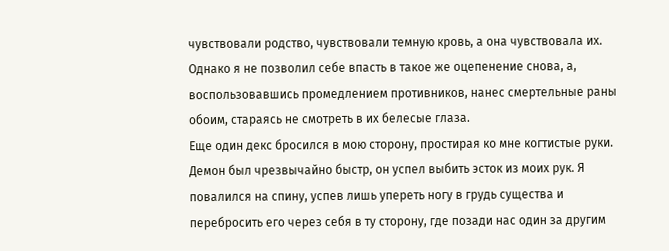чувствовали родство, чувствовали темную кровь, а она чувствовала их. Однако я не позволил себе впасть в такое же оцепенение снова, а, воспользовавшись промедлением противников, нанес смертельные раны обоим, стараясь не смотреть в их белесые глаза.
Еще один декс бросился в мою сторону, простирая ко мне когтистые руки. Демон был чрезвычайно быстр, он успел выбить эсток из моих рук. Я повалился на спину, успев лишь упереть ногу в грудь существа и перебросить его через себя в ту сторону, где позади нас один за другим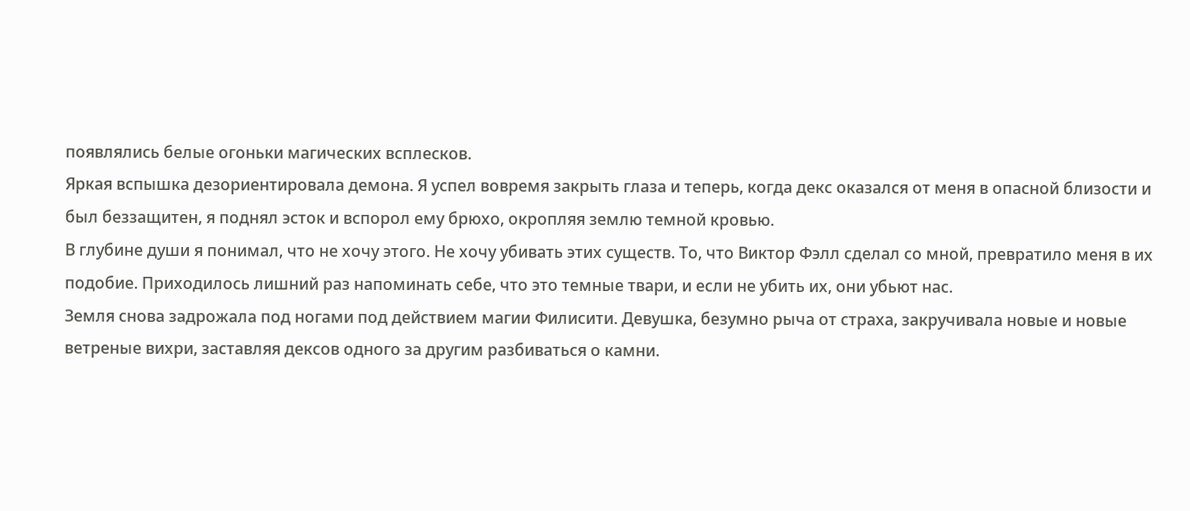появлялись белые огоньки магических всплесков.
Яркая вспышка дезориентировала демона. Я успел вовремя закрыть глаза и теперь, когда декс оказался от меня в опасной близости и был беззащитен, я поднял эсток и вспорол ему брюхо, окропляя землю темной кровью.
В глубине души я понимал, что не хочу этого. Не хочу убивать этих существ. То, что Виктор Фэлл сделал со мной, превратило меня в их подобие. Приходилось лишний раз напоминать себе, что это темные твари, и если не убить их, они убьют нас.
Земля снова задрожала под ногами под действием магии Филисити. Девушка, безумно рыча от страха, закручивала новые и новые ветреные вихри, заставляя дексов одного за другим разбиваться о камни.